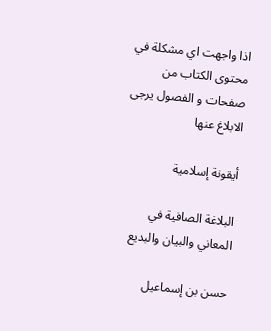اذا واجهت اي مشكلة في محتوى الكتاب من صفحات و الفصول يرجى الابلاغ عنها

أيقونة إسلامية

البلاغة الصافية في المعاني والبيان والبديع

حسن بن إسماعيل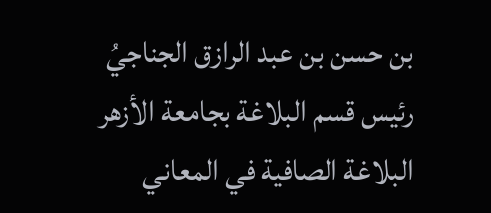بن حسن بن عبد الرازق الجناجيُ رئيس قسم البلاغة بجامعة الأزهر
البلاغة الصافية في المعاني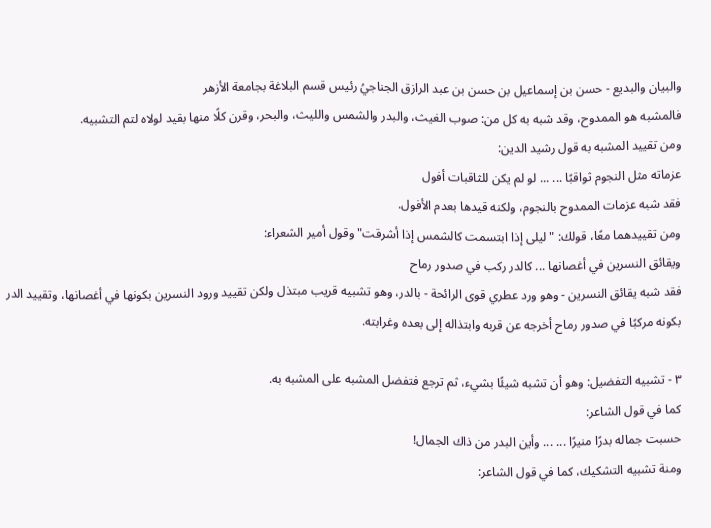والبيان والبديع - حسن بن إسماعيل بن حسن بن عبد الرازق الجناجيُ رئيس قسم البلاغة بجامعة الأزهر
فالمشبه هو الممدوح، وقد شبه به كل من: صوب الغيث، والبدر والشمس والليث، والبحر، وقرن كلًا منها بقيد لولاه لتم التشبيه.
ومن تقييد المشبه به قول رشيد الدين:
عزماته مثل النجوم ثواقبًا ... ... لو لم يكن للثاقبات أفول
فقد شبه عزمات الممدوح بالنجوم، ولكنه قيدها بعدم الأفول.
ومن تقييدهما معًا، قولك: "ليلى إذا ابتسمت كالشمس إذا أشرقت" وقول أمير الشعراء:
ويقائق النسرين في أغصانها ... كالدر ركب في صدور رماح
فقد شبه يقائق النسرين - وهو ورد عطري قوى الرائحة - بالدر، وهو تشبيه قريب مبتذل ولكن تقييد ورود النسرين بكونها في أغصانها، وتقييد الدر بكونه مركبًا في صدور رماح أخرجه عن قربه وابتذاله إلى بعده وغرابته.

٣ - تشبيه التفضيل: وهو أن تشبه شيئًا بشيء، ثم ترجع فتفضل المشبه على المشبه به.
كما في قول الشاعر:
حسبت جماله بدرًا منيرًا ... ... وأين البدر من ذاك الجمال!
ومنة تشبيه التشكيك، كما في قول الشاعر: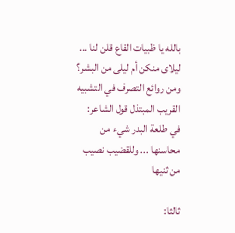بالله يا ظبيات القاع قلن لنا ... ليلاى منكن أم ليلى من البشر؟
ومن روائع التصرف في التشبيه القريب المبتذل قول الشاعر:
في طلعة البدر شيء من محاسنها ... وللقضيب نصيب من ثنيها

ثالثا: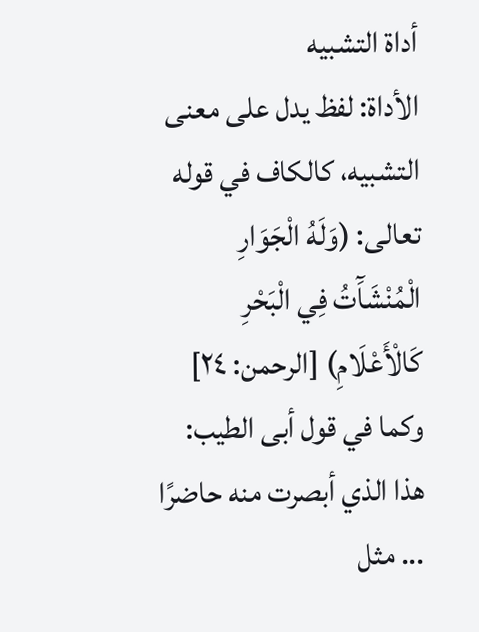أداة التشبيه
الأداة: لفظ يدل على معنى التشبيه، كالكاف في قوله تعالى: (وَلَهُ الْجَوَارِ الْمُنْشَآَتُ فِي الْبَحْرِ كَالْأَعْلَامِ) [الرحمن: ٢٤] وكما في قول أبى الطيب:
هذا الذي أبصرت منه حاضرًا ... مثل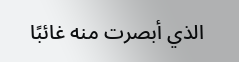الذي أبصرت منه غائبًا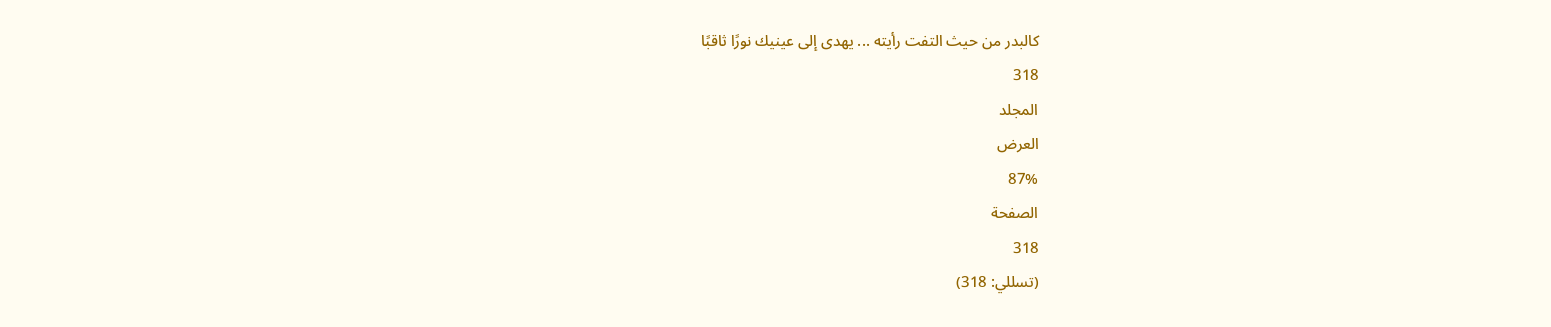كالبدر من حيث التفت رأيته ... يهدى إلى عينيك نورًا ثاقبًا
318
المجلد
العرض
87%
الصفحة
318
(تسللي: 318)